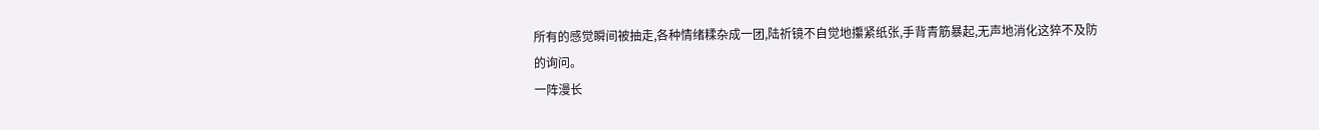所有的感觉瞬间被抽走,各种情绪糅杂成一团,陆祈镜不自觉地攥紧纸张,手背青筋暴起,无声地消化这猝不及防的询问。
一阵漫长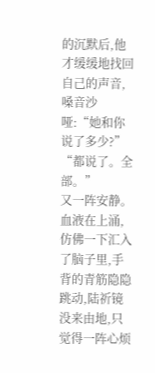的沉默后,他才缓缓地找回自己的声音,嗓音沙哑:“她和你说了多少?”
“都说了。全部。”
又一阵安静。
血液在上涌,仿佛一下汇入了脑子里,手背的青筋隐隐跳动,陆祈镜没来由地,只觉得一阵心烦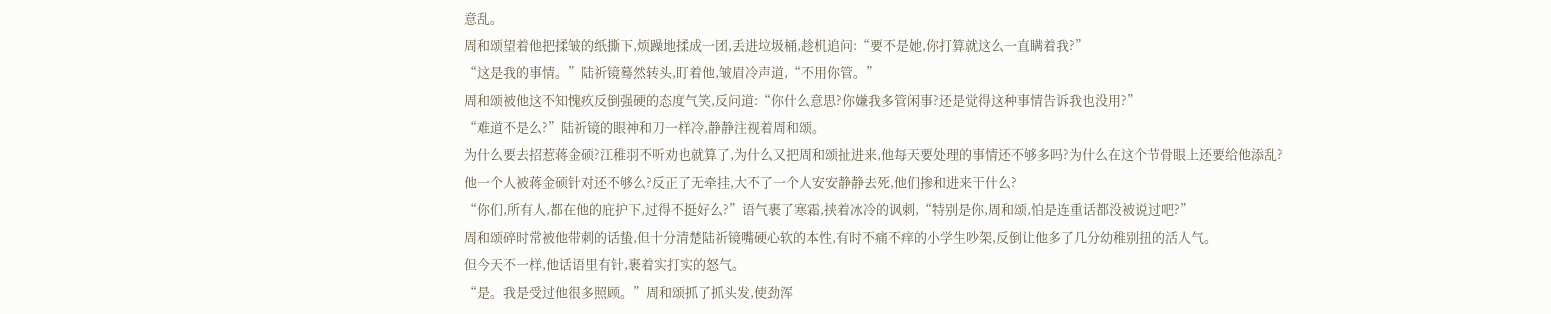意乱。
周和颂望着他把揉皱的纸撕下,烦躁地揉成一团,丢进垃圾桶,趁机追问:“要不是她,你打算就这么一直瞒着我?”
“这是我的事情。”陆祈镜蓦然转头,盯着他,皱眉冷声道,“不用你管。”
周和颂被他这不知愧疚反倒强硬的态度气笑,反问道:“你什么意思?你嫌我多管闲事?还是觉得这种事情告诉我也没用?”
“难道不是么?”陆祈镜的眼神和刀一样冷,静静注视着周和颂。
为什么要去招惹蒋金硕?江稚羽不听劝也就算了,为什么又把周和颂扯进来,他每天要处理的事情还不够多吗?为什么在这个节骨眼上还要给他添乱?
他一个人被蒋金硕针对还不够么?反正了无牵挂,大不了一个人安安静静去死,他们掺和进来干什么?
“你们,所有人,都在他的庇护下,过得不挺好么?”语气裹了寒霜,挟着冰冷的讽刺,“特别是你,周和颂,怕是连重话都没被说过吧?”
周和颂碎时常被他带刺的话蛰,但十分清楚陆祈镜嘴硬心软的本性,有时不痛不痒的小学生吵架,反倒让他多了几分幼稚别扭的活人气。
但今天不一样,他话语里有针,裹着实打实的怒气。
“是。我是受过他很多照顾。”周和颂抓了抓头发,使劲浑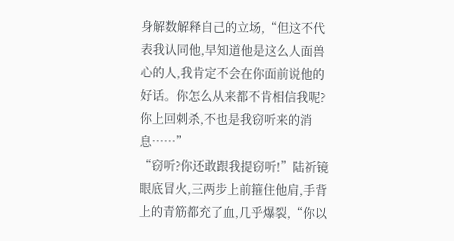身解数解释自己的立场,“但这不代表我认同他,早知道他是这么人面兽心的人,我肯定不会在你面前说他的好话。你怎么从来都不肯相信我呢?你上回刺杀,不也是我窃听来的消息……”
“窃听?你还敢跟我提窃听!”陆祈镜眼底冒火,三两步上前箍住他肩,手背上的青筋都充了血,几乎爆裂,“你以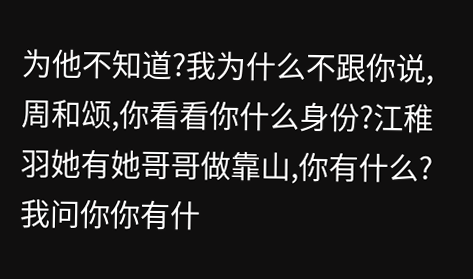为他不知道?我为什么不跟你说,周和颂,你看看你什么身份?江稚羽她有她哥哥做靠山,你有什么?我问你你有什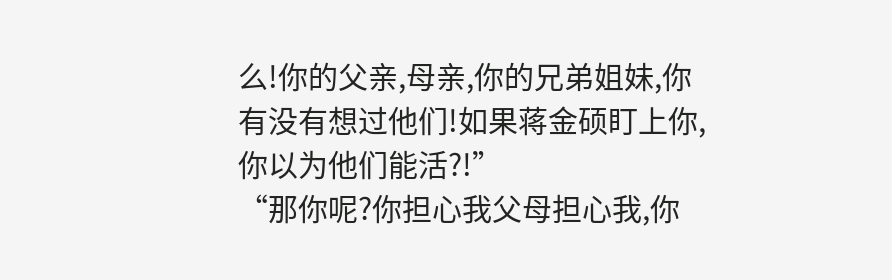么!你的父亲,母亲,你的兄弟姐妹,你有没有想过他们!如果蒋金硕盯上你,你以为他们能活?!”
“那你呢?你担心我父母担心我,你